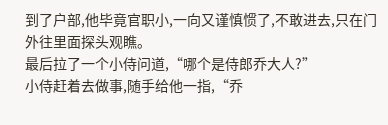到了户部,他毕竟官职小,一向又谨慎惯了,不敢进去,只在门外往里面探头观瞧。
最后拉了一个小侍问道,“哪个是侍郎乔大人?”
小侍赶着去做事,随手给他一指,“乔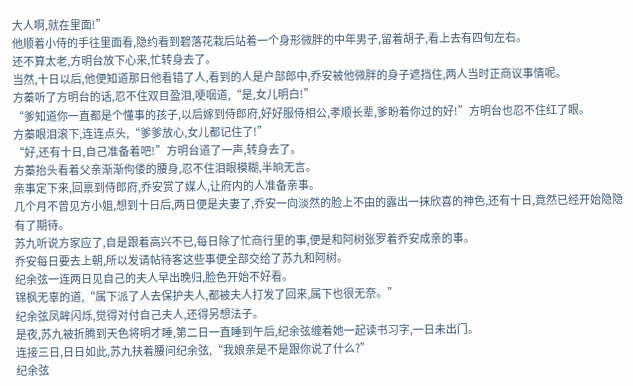大人啊,就在里面!”
他顺着小侍的手往里面看,隐约看到碧落花栽后站着一个身形微胖的中年男子,留着胡子,看上去有四旬左右。
还不算太老,方明台放下心来,忙转身去了。
当然,十日以后,他便知道那日他看错了人,看到的人是户部郎中,乔安被他微胖的身子遮挡住,两人当时正商议事情呢。
方蓁听了方明台的话,忍不住双目盈泪,哽咽道,“是,女儿明白!”
“爹知道你一直都是个懂事的孩子,以后嫁到侍郎府,好好服侍相公,孝顺长辈,爹盼着你过的好!”方明台也忍不住红了眼。
方蓁眼泪滚下,连连点头,“爹爹放心,女儿都记住了!”
“好,还有十日,自己准备着吧!”方明台道了一声,转身去了。
方蓁抬头看着父亲渐渐佝偻的腰身,忍不住泪眼模糊,半晌无言。
亲事定下来,回禀到侍郎府,乔安赏了媒人,让府内的人准备亲事。
几个月不曾见方小姐,想到十日后,两日便是夫妻了,乔安一向淡然的脸上不由的露出一抹欣喜的神色,还有十日,竟然已经开始隐隐有了期待。
苏九听说方家应了,自是跟着高兴不已,每日除了忙商行里的事,便是和阿树张罗着乔安成亲的事。
乔安每日要去上朝,所以发请帖待客这些事便全部交给了苏九和阿树。
纪余弦一连两日见自己的夫人早出晚归,脸色开始不好看。
锦枫无辜的道,“属下派了人去保护夫人,都被夫人打发了回来,属下也很无奈。”
纪余弦凤眸闪烁,觉得对付自己夫人,还得另想法子。
是夜,苏九被折腾到天色将明才睡,第二日一直睡到午后,纪余弦缠着她一起读书习字,一日未出门。
连接三日,日日如此,苏九扶着腰问纪余弦,“我娘亲是不是跟你说了什么?”
纪余弦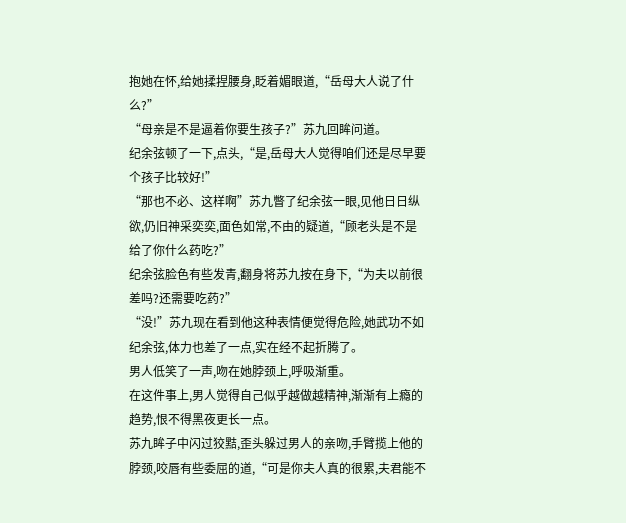抱她在怀,给她揉捏腰身,眨着媚眼道,“岳母大人说了什么?”
“母亲是不是逼着你要生孩子?”苏九回眸问道。
纪余弦顿了一下,点头,“是,岳母大人觉得咱们还是尽早要个孩子比较好!”
“那也不必、这样啊”苏九瞥了纪余弦一眼,见他日日纵欲,仍旧神采奕奕,面色如常,不由的疑道,“顾老头是不是给了你什么药吃?”
纪余弦脸色有些发青,翻身将苏九按在身下,“为夫以前很差吗?还需要吃药?”
“没!”苏九现在看到他这种表情便觉得危险,她武功不如纪余弦,体力也差了一点,实在经不起折腾了。
男人低笑了一声,吻在她脖颈上,呼吸渐重。
在这件事上,男人觉得自己似乎越做越精神,渐渐有上瘾的趋势,恨不得黑夜更长一点。
苏九眸子中闪过狡黠,歪头躲过男人的亲吻,手臂揽上他的脖颈,咬唇有些委屈的道,“可是你夫人真的很累,夫君能不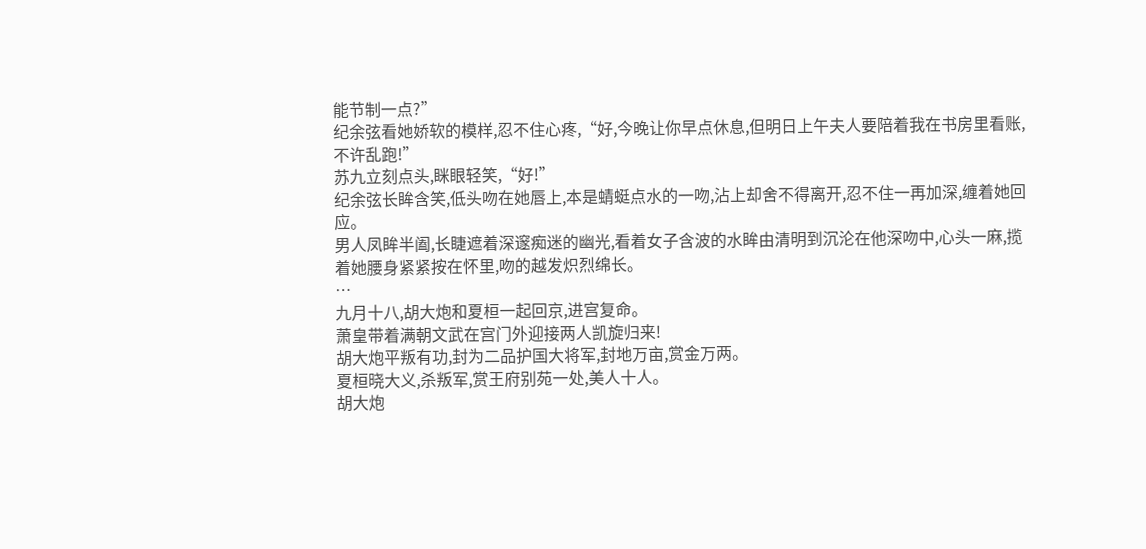能节制一点?”
纪余弦看她娇软的模样,忍不住心疼,“好,今晚让你早点休息,但明日上午夫人要陪着我在书房里看账,不许乱跑!”
苏九立刻点头,眯眼轻笑,“好!”
纪余弦长眸含笑,低头吻在她唇上,本是蜻蜓点水的一吻,沾上却舍不得离开,忍不住一再加深,缠着她回应。
男人凤眸半阖,长睫遮着深邃痴迷的幽光,看着女子含波的水眸由清明到沉沦在他深吻中,心头一麻,揽着她腰身紧紧按在怀里,吻的越发炽烈绵长。
…
九月十八,胡大炮和夏桓一起回京,进宫复命。
萧皇带着满朝文武在宫门外迎接两人凯旋归来!
胡大炮平叛有功,封为二品护国大将军,封地万亩,赏金万两。
夏桓晓大义,杀叛军,赏王府别苑一处,美人十人。
胡大炮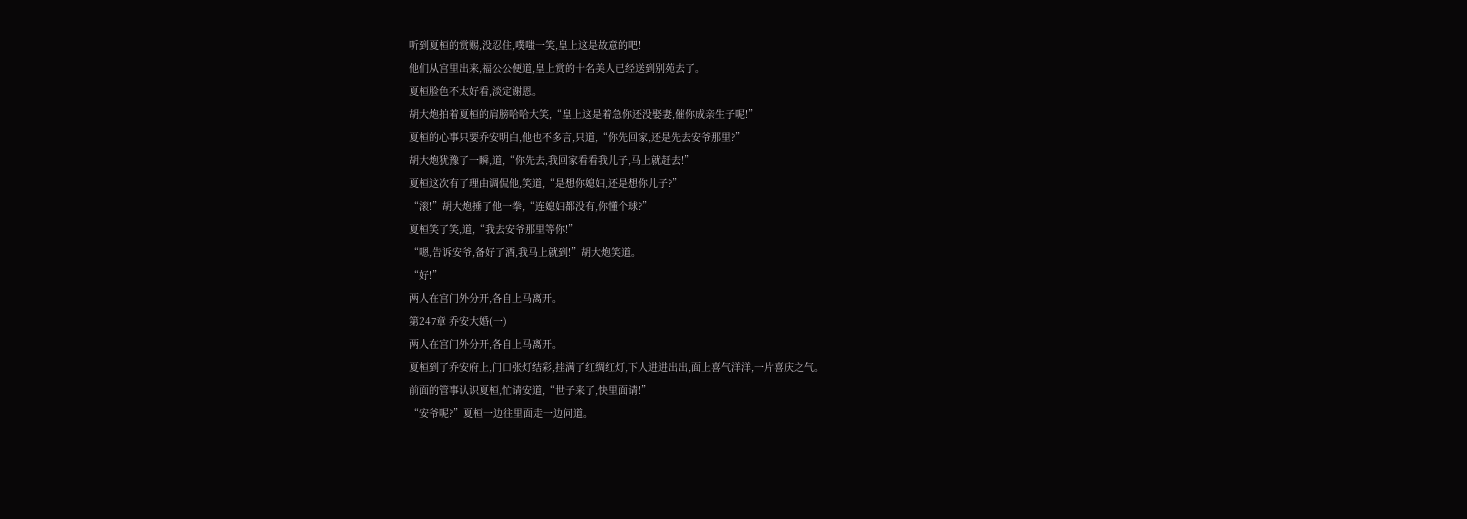听到夏桓的赏赐,没忍住,噗嗤一笑,皇上这是故意的吧!
他们从宫里出来,福公公便道,皇上赏的十名美人已经送到别苑去了。
夏桓脸色不太好看,淡定谢恩。
胡大炮拍着夏桓的肩膀哈哈大笑,“皇上这是着急你还没娶妻,催你成亲生子呢!”
夏桓的心事只要乔安明白,他也不多言,只道,“你先回家,还是先去安爷那里?”
胡大炮犹豫了一瞬,道,“你先去,我回家看看我儿子,马上就赶去!”
夏桓这次有了理由调侃他,笑道,“是想你媳妇,还是想你儿子?”
“滚!”胡大炮捶了他一拳,“连媳妇都没有,你懂个球?”
夏桓笑了笑,道,“我去安爷那里等你!”
“嗯,告诉安爷,备好了酒,我马上就到!”胡大炮笑道。
“好!”
两人在宫门外分开,各自上马离开。
第247章 乔安大婚(一)
两人在宫门外分开,各自上马离开。
夏桓到了乔安府上,门口张灯结彩,挂满了红绸红灯,下人进进出出,面上喜气洋洋,一片喜庆之气。
前面的管事认识夏桓,忙请安道,“世子来了,快里面请!”
“安爷呢?”夏桓一边往里面走一边问道。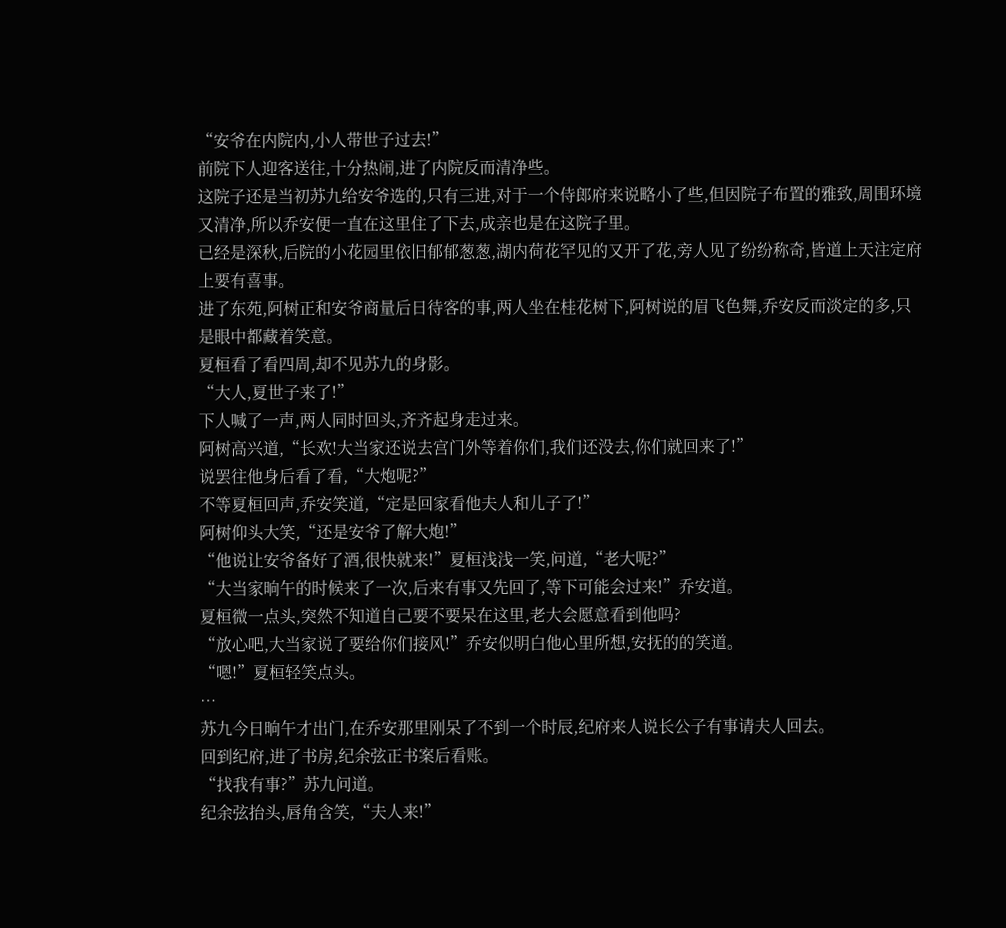“安爷在内院内,小人带世子过去!”
前院下人迎客送往,十分热闹,进了内院反而清净些。
这院子还是当初苏九给安爷选的,只有三进,对于一个侍郎府来说略小了些,但因院子布置的雅致,周围环境又清净,所以乔安便一直在这里住了下去,成亲也是在这院子里。
已经是深秋,后院的小花园里依旧郁郁葱葱,湖内荷花罕见的又开了花,旁人见了纷纷称奇,皆道上天注定府上要有喜事。
进了东苑,阿树正和安爷商量后日待客的事,两人坐在桂花树下,阿树说的眉飞色舞,乔安反而淡定的多,只是眼中都藏着笑意。
夏桓看了看四周,却不见苏九的身影。
“大人,夏世子来了!”
下人喊了一声,两人同时回头,齐齐起身走过来。
阿树高兴道,“长欢!大当家还说去宫门外等着你们,我们还没去,你们就回来了!”
说罢往他身后看了看,“大炮呢?”
不等夏桓回声,乔安笑道,“定是回家看他夫人和儿子了!”
阿树仰头大笑,“还是安爷了解大炮!”
“他说让安爷备好了酒,很快就来!”夏桓浅浅一笑,问道,“老大呢?”
“大当家晌午的时候来了一次,后来有事又先回了,等下可能会过来!”乔安道。
夏桓微一点头,突然不知道自己要不要呆在这里,老大会愿意看到他吗?
“放心吧,大当家说了要给你们接风!”乔安似明白他心里所想,安抚的的笑道。
“嗯!”夏桓轻笑点头。
…
苏九今日晌午才出门,在乔安那里刚呆了不到一个时辰,纪府来人说长公子有事请夫人回去。
回到纪府,进了书房,纪余弦正书案后看账。
“找我有事?”苏九问道。
纪余弦抬头,唇角含笑,“夫人来!”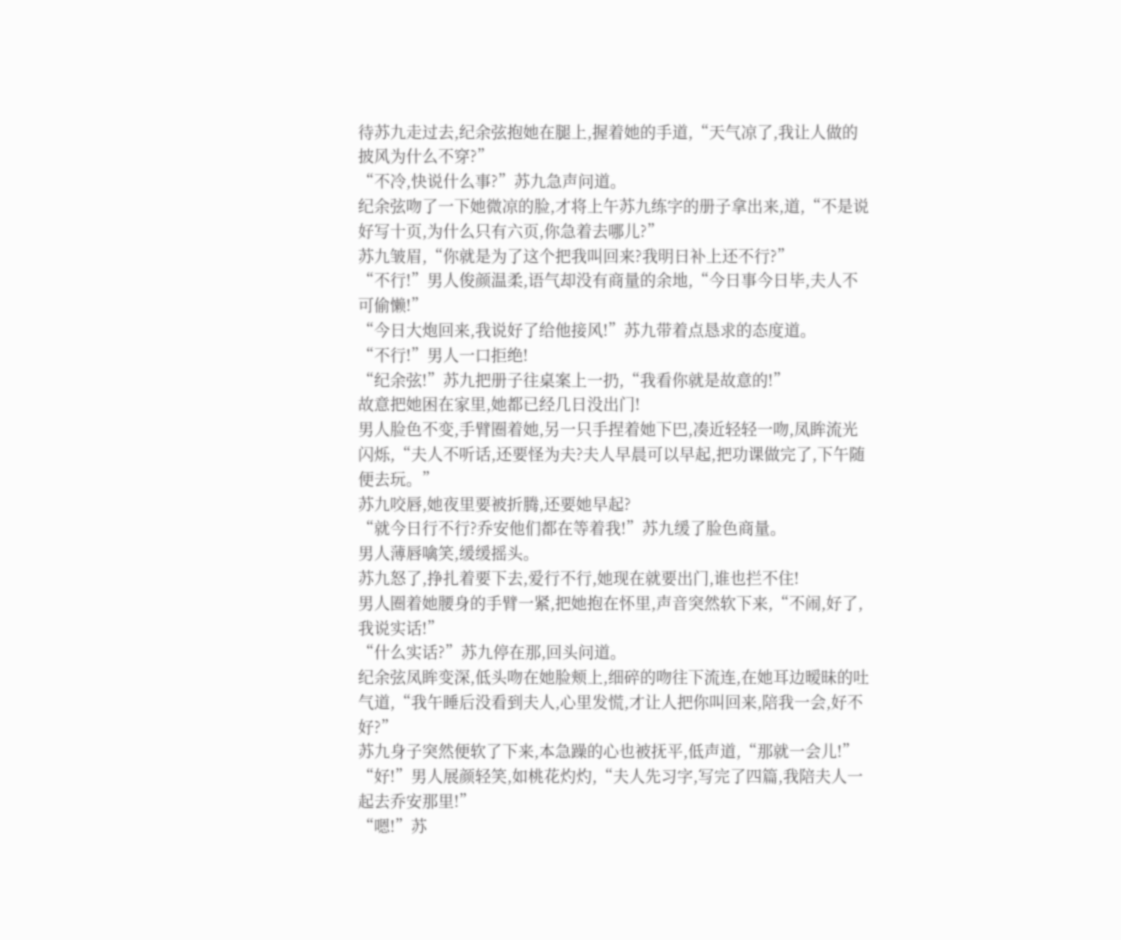待苏九走过去,纪余弦抱她在腿上,握着她的手道,“天气凉了,我让人做的披风为什么不穿?”
“不冷,快说什么事?”苏九急声问道。
纪余弦吻了一下她微凉的脸,才将上午苏九练字的册子拿出来,道,“不是说好写十页,为什么只有六页,你急着去哪儿?”
苏九皱眉,“你就是为了这个把我叫回来?我明日补上还不行?”
“不行!”男人俊颜温柔,语气却没有商量的余地,“今日事今日毕,夫人不可偷懒!”
“今日大炮回来,我说好了给他接风!”苏九带着点恳求的态度道。
“不行!”男人一口拒绝!
“纪余弦!”苏九把册子往桌案上一扔,“我看你就是故意的!”
故意把她困在家里,她都已经几日没出门!
男人脸色不变,手臂圈着她,另一只手捏着她下巴,凑近轻轻一吻,凤眸流光闪烁,“夫人不听话,还要怪为夫?夫人早晨可以早起,把功课做完了,下午随便去玩。”
苏九咬唇,她夜里要被折腾,还要她早起?
“就今日行不行?乔安他们都在等着我!”苏九缓了脸色商量。
男人薄唇噙笑,缓缓摇头。
苏九怒了,挣扎着要下去,爱行不行,她现在就要出门,谁也拦不住!
男人圈着她腰身的手臂一紧,把她抱在怀里,声音突然软下来,“不闹,好了,我说实话!”
“什么实话?”苏九停在那,回头问道。
纪余弦凤眸变深,低头吻在她脸颊上,细碎的吻往下流连,在她耳边暧昧的吐气道,“我午睡后没看到夫人,心里发慌,才让人把你叫回来,陪我一会,好不好?”
苏九身子突然便软了下来,本急躁的心也被抚平,低声道,“那就一会儿!”
“好!”男人展颜轻笑,如桃花灼灼,“夫人先习字,写完了四篇,我陪夫人一起去乔安那里!”
“嗯!”苏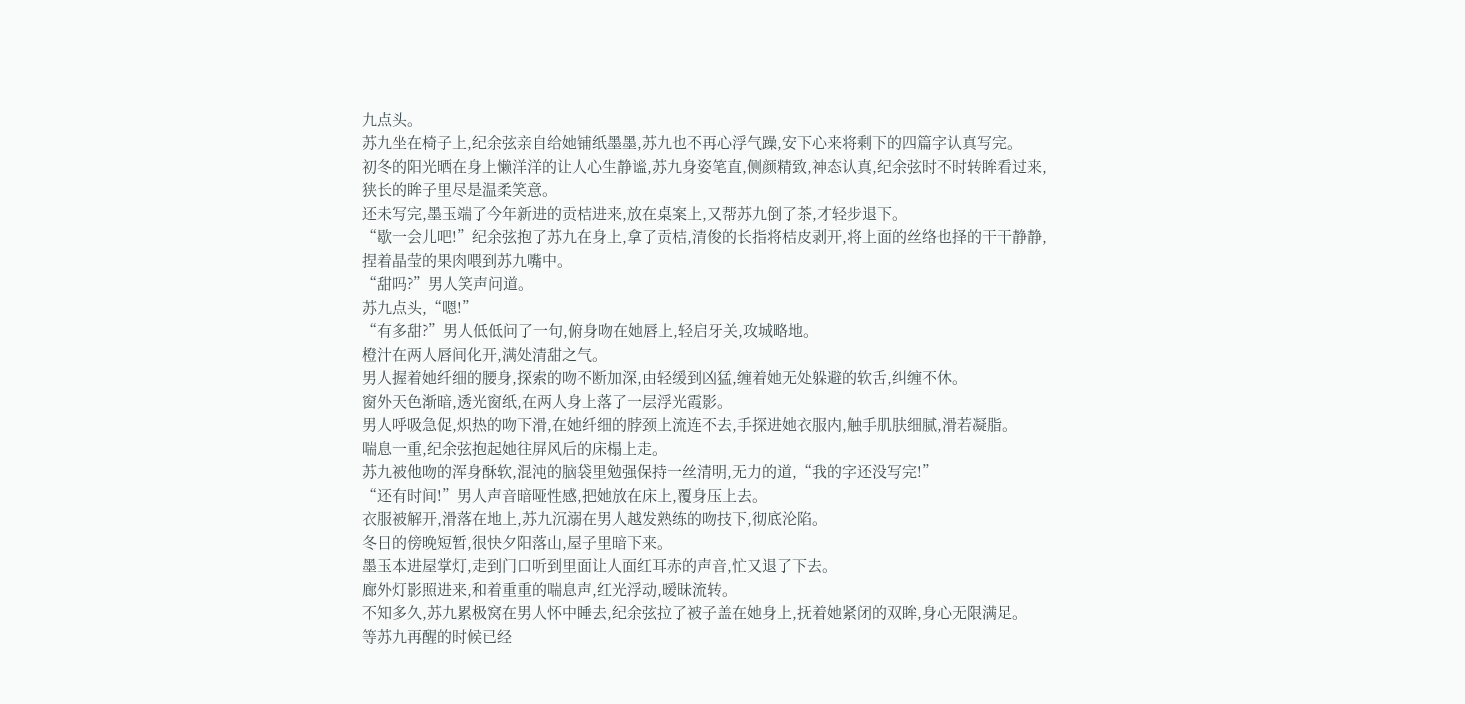九点头。
苏九坐在椅子上,纪余弦亲自给她铺纸墨墨,苏九也不再心浮气躁,安下心来将剩下的四篇字认真写完。
初冬的阳光晒在身上懒洋洋的让人心生静谧,苏九身姿笔直,侧颜精致,神态认真,纪余弦时不时转眸看过来,狭长的眸子里尽是温柔笑意。
还未写完,墨玉端了今年新进的贡桔进来,放在桌案上,又帮苏九倒了茶,才轻步退下。
“歇一会儿吧!”纪余弦抱了苏九在身上,拿了贡桔,清俊的长指将桔皮剥开,将上面的丝络也择的干干静静,捏着晶莹的果肉喂到苏九嘴中。
“甜吗?”男人笑声问道。
苏九点头,“嗯!”
“有多甜?”男人低低问了一句,俯身吻在她唇上,轻启牙关,攻城略地。
橙汁在两人唇间化开,满处清甜之气。
男人握着她纤细的腰身,探索的吻不断加深,由轻缓到凶猛,缠着她无处躲避的软舌,纠缠不休。
窗外天色渐暗,透光窗纸,在两人身上落了一层浮光霞影。
男人呼吸急促,炽热的吻下滑,在她纤细的脖颈上流连不去,手探进她衣服内,触手肌肤细腻,滑若凝脂。
喘息一重,纪余弦抱起她往屏风后的床榻上走。
苏九被他吻的浑身酥软,混沌的脑袋里勉强保持一丝清明,无力的道,“我的字还没写完!”
“还有时间!”男人声音暗哑性感,把她放在床上,覆身压上去。
衣服被解开,滑落在地上,苏九沉溺在男人越发熟练的吻技下,彻底沦陷。
冬日的傍晚短暂,很快夕阳落山,屋子里暗下来。
墨玉本进屋掌灯,走到门口听到里面让人面红耳赤的声音,忙又退了下去。
廊外灯影照进来,和着重重的喘息声,红光浮动,暧昧流转。
不知多久,苏九累极窝在男人怀中睡去,纪余弦拉了被子盖在她身上,抚着她紧闭的双眸,身心无限满足。
等苏九再醒的时候已经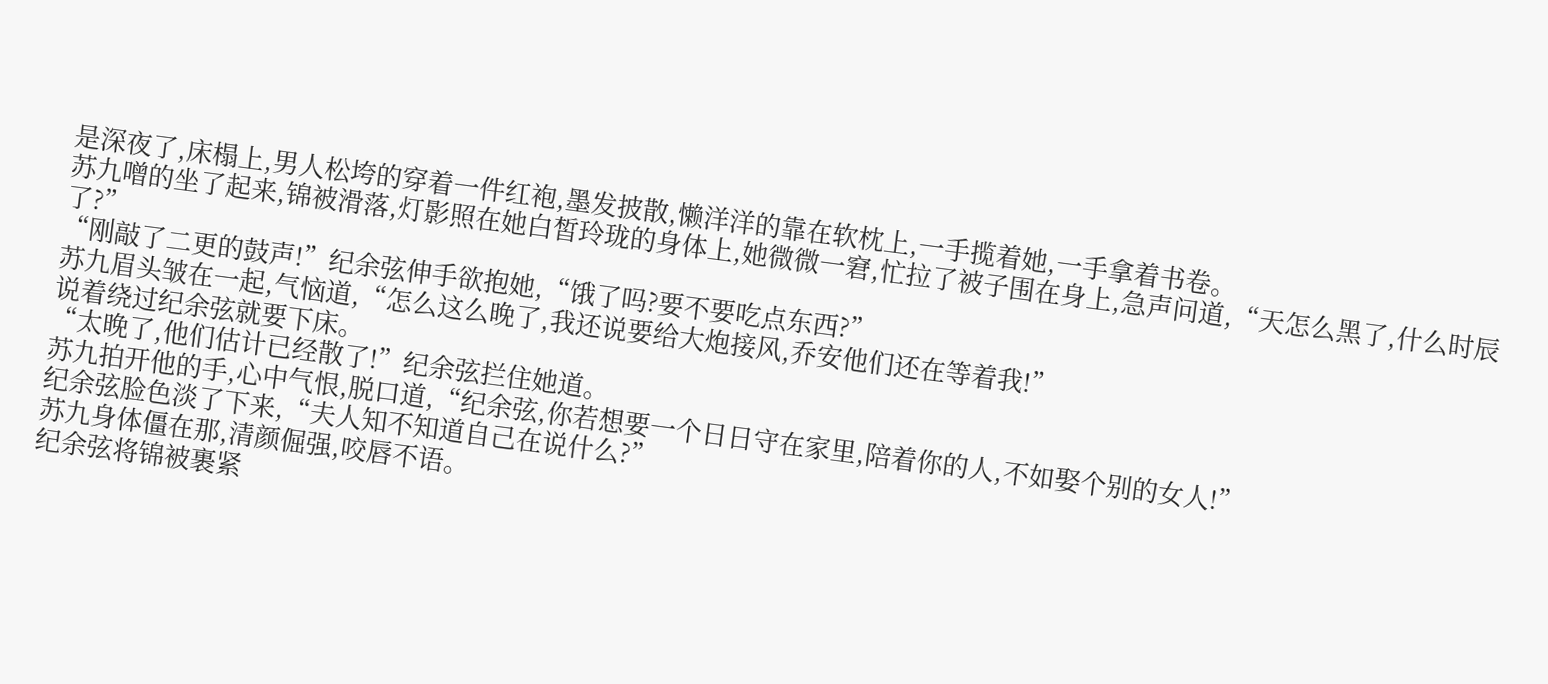是深夜了,床榻上,男人松垮的穿着一件红袍,墨发披散,懒洋洋的靠在软枕上,一手揽着她,一手拿着书卷。
苏九噌的坐了起来,锦被滑落,灯影照在她白皙玲珑的身体上,她微微一窘,忙拉了被子围在身上,急声问道,“天怎么黑了,什么时辰了?”
“刚敲了二更的鼓声!”纪余弦伸手欲抱她,“饿了吗?要不要吃点东西?”
苏九眉头皱在一起,气恼道,“怎么这么晚了,我还说要给大炮接风,乔安他们还在等着我!”
说着绕过纪余弦就要下床。
“太晚了,他们估计已经散了!”纪余弦拦住她道。
苏九拍开他的手,心中气恨,脱口道,“纪余弦,你若想要一个日日守在家里,陪着你的人,不如娶个别的女人!”
纪余弦脸色淡了下来,“夫人知不知道自己在说什么?”
苏九身体僵在那,清颜倔强,咬唇不语。
纪余弦将锦被裹紧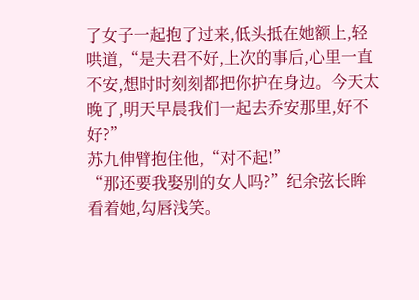了女子一起抱了过来,低头抵在她额上,轻哄道,“是夫君不好,上次的事后,心里一直不安,想时时刻刻都把你护在身边。今天太晚了,明天早晨我们一起去乔安那里,好不好?”
苏九伸臂抱住他,“对不起!”
“那还要我娶别的女人吗?”纪余弦长眸看着她,勾唇浅笑。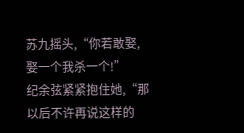苏九摇头,“你若敢娶,娶一个我杀一个!”
纪余弦紧紧抱住她,“那以后不许再说这样的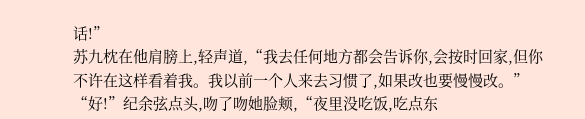话!”
苏九枕在他肩膀上,轻声道,“我去任何地方都会告诉你,会按时回家,但你不许在这样看着我。我以前一个人来去习惯了,如果改也要慢慢改。”
“好!”纪余弦点头,吻了吻她脸颊,“夜里没吃饭,吃点东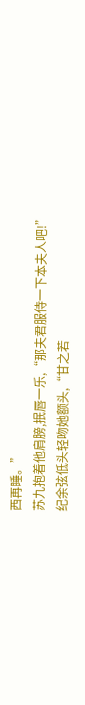西再睡。”
苏九抱着他肩膀,抿唇一乐,“那夫君服侍一下本夫人吧!”
纪余弦低头轻吻她额头,“甘之若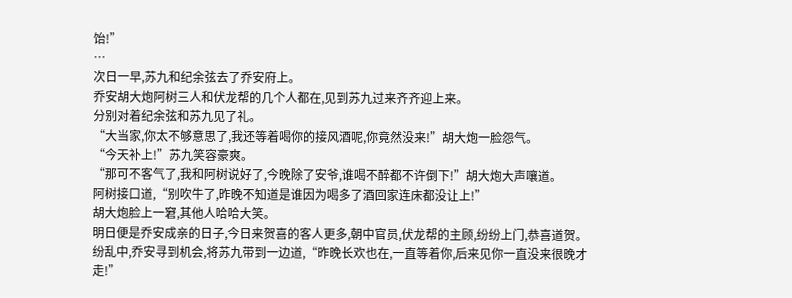饴!”
…
次日一早,苏九和纪余弦去了乔安府上。
乔安胡大炮阿树三人和伏龙帮的几个人都在,见到苏九过来齐齐迎上来。
分别对着纪余弦和苏九见了礼。
“大当家,你太不够意思了,我还等着喝你的接风酒呢,你竟然没来!”胡大炮一脸怨气。
“今天补上!”苏九笑容豪爽。
“那可不客气了,我和阿树说好了,今晚除了安爷,谁喝不醉都不许倒下!”胡大炮大声嚷道。
阿树接口道,“别吹牛了,昨晚不知道是谁因为喝多了酒回家连床都没让上!”
胡大炮脸上一窘,其他人哈哈大笑。
明日便是乔安成亲的日子,今日来贺喜的客人更多,朝中官员,伏龙帮的主顾,纷纷上门,恭喜道贺。
纷乱中,乔安寻到机会,将苏九带到一边道,“昨晚长欢也在,一直等着你,后来见你一直没来很晚才走!”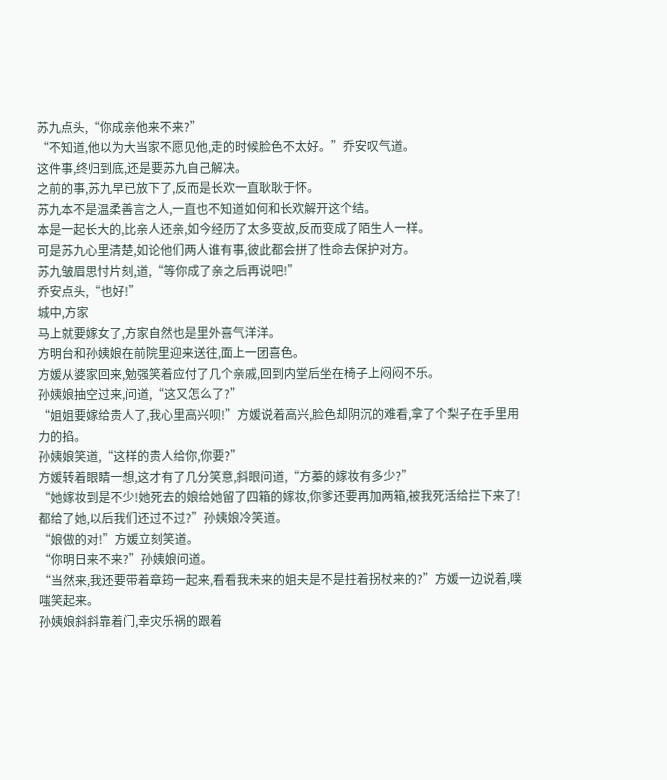苏九点头,“你成亲他来不来?”
“不知道,他以为大当家不愿见他,走的时候脸色不太好。”乔安叹气道。
这件事,终归到底,还是要苏九自己解决。
之前的事,苏九早已放下了,反而是长欢一直耿耿于怀。
苏九本不是温柔善言之人,一直也不知道如何和长欢解开这个结。
本是一起长大的,比亲人还亲,如今经历了太多变故,反而变成了陌生人一样。
可是苏九心里清楚,如论他们两人谁有事,彼此都会拼了性命去保护对方。
苏九皱眉思忖片刻,道,“等你成了亲之后再说吧!”
乔安点头,“也好!”
城中,方家
马上就要嫁女了,方家自然也是里外喜气洋洋。
方明台和孙姨娘在前院里迎来送往,面上一团喜色。
方媛从婆家回来,勉强笑着应付了几个亲戚,回到内堂后坐在椅子上闷闷不乐。
孙姨娘抽空过来,问道,“这又怎么了?”
“姐姐要嫁给贵人了,我心里高兴呗!”方媛说着高兴,脸色却阴沉的难看,拿了个梨子在手里用力的掐。
孙姨娘笑道,“这样的贵人给你,你要?”
方媛转着眼睛一想,这才有了几分笑意,斜眼问道,“方蓁的嫁妆有多少?”
“她嫁妆到是不少!她死去的娘给她留了四箱的嫁妆,你爹还要再加两箱,被我死活给拦下来了!都给了她,以后我们还过不过?”孙姨娘冷笑道。
“娘做的对!”方媛立刻笑道。
“你明日来不来?”孙姨娘问道。
“当然来,我还要带着章筠一起来,看看我未来的姐夫是不是拄着拐杖来的?”方媛一边说着,噗嗤笑起来。
孙姨娘斜斜靠着门,幸灾乐祸的跟着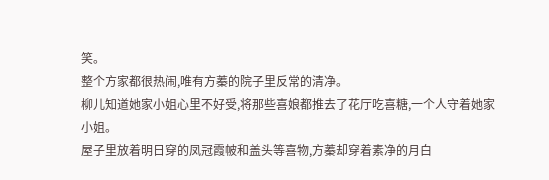笑。
整个方家都很热闹,唯有方蓁的院子里反常的清净。
柳儿知道她家小姐心里不好受,将那些喜娘都推去了花厅吃喜糖,一个人守着她家小姐。
屋子里放着明日穿的凤冠霞帔和盖头等喜物,方蓁却穿着素净的月白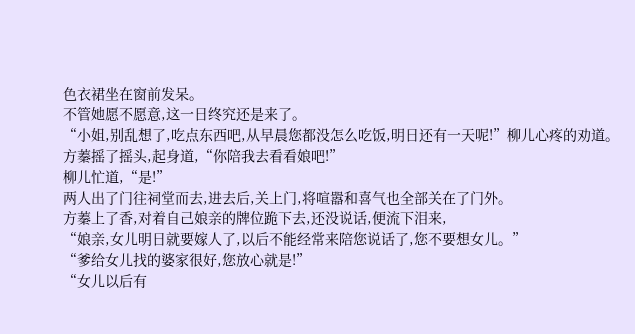色衣裙坐在窗前发呆。
不管她愿不愿意,这一日终究还是来了。
“小姐,别乱想了,吃点东西吧,从早晨您都没怎么吃饭,明日还有一天呢!”柳儿心疼的劝道。
方蓁摇了摇头,起身道,“你陪我去看看娘吧!”
柳儿忙道,“是!”
两人出了门往祠堂而去,进去后,关上门,将喧嚣和喜气也全部关在了门外。
方蓁上了香,对着自己娘亲的牌位跪下去,还没说话,便流下泪来,
“娘亲,女儿明日就要嫁人了,以后不能经常来陪您说话了,您不要想女儿。”
“爹给女儿找的婆家很好,您放心就是!”
“女儿以后有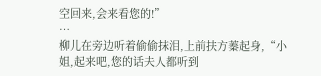空回来,会来看您的!”
…
柳儿在旁边听着偷偷抹泪,上前扶方蓁起身,“小姐,起来吧,您的话夫人都听到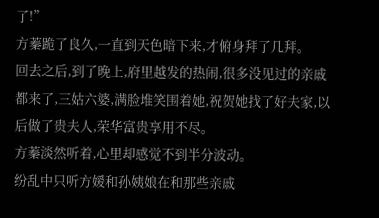了!”
方蓁跪了良久,一直到天色暗下来,才俯身拜了几拜。
回去之后,到了晚上,府里越发的热闹,很多没见过的亲戚都来了,三姑六婆,满脸堆笑围着她,祝贺她找了好夫家,以后做了贵夫人,荣华富贵享用不尽。
方蓁淡然听着,心里却感觉不到半分波动。
纷乱中只听方媛和孙姨娘在和那些亲戚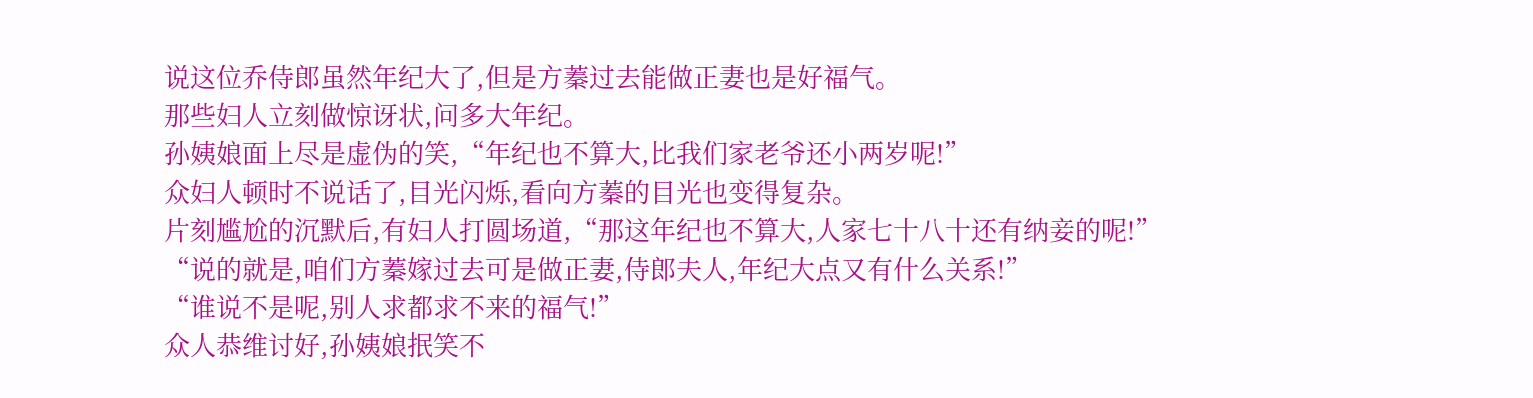说这位乔侍郎虽然年纪大了,但是方蓁过去能做正妻也是好福气。
那些妇人立刻做惊讶状,问多大年纪。
孙姨娘面上尽是虚伪的笑,“年纪也不算大,比我们家老爷还小两岁呢!”
众妇人顿时不说话了,目光闪烁,看向方蓁的目光也变得复杂。
片刻尴尬的沉默后,有妇人打圆场道,“那这年纪也不算大,人家七十八十还有纳妾的呢!”
“说的就是,咱们方蓁嫁过去可是做正妻,侍郎夫人,年纪大点又有什么关系!”
“谁说不是呢,别人求都求不来的福气!”
众人恭维讨好,孙姨娘抿笑不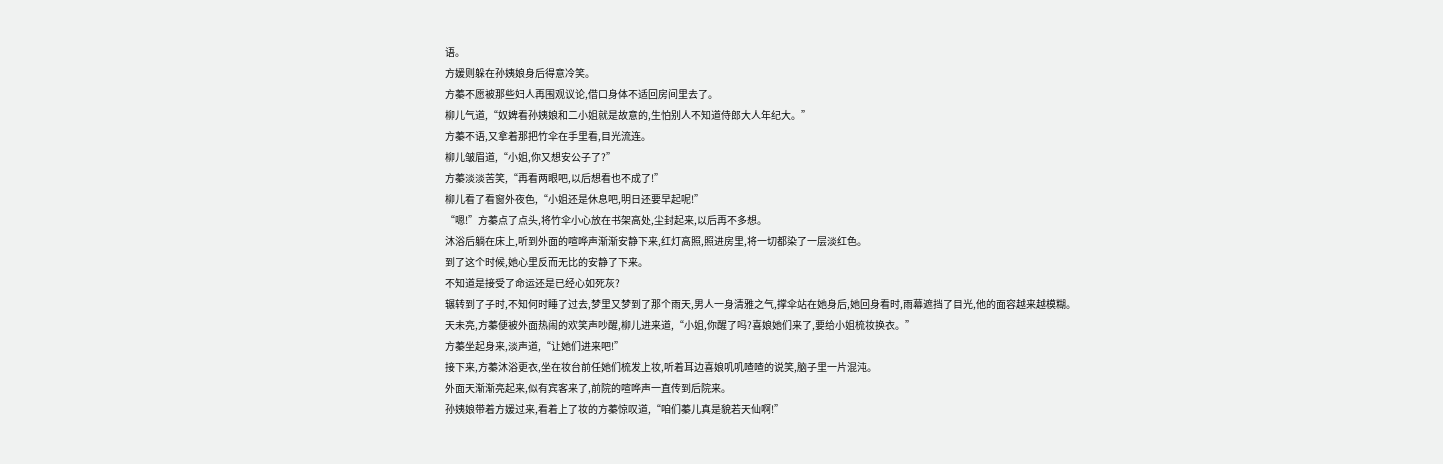语。
方媛则躲在孙姨娘身后得意冷笑。
方蓁不愿被那些妇人再围观议论,借口身体不适回房间里去了。
柳儿气道,“奴婢看孙姨娘和二小姐就是故意的,生怕别人不知道侍郎大人年纪大。”
方蓁不语,又拿着那把竹伞在手里看,目光流连。
柳儿皱眉道,“小姐,你又想安公子了?”
方蓁淡淡苦笑,“再看两眼吧,以后想看也不成了!”
柳儿看了看窗外夜色,“小姐还是休息吧,明日还要早起呢!”
“嗯!”方蓁点了点头,将竹伞小心放在书架高处,尘封起来,以后再不多想。
沐浴后躺在床上,听到外面的喧哗声渐渐安静下来,红灯高照,照进房里,将一切都染了一层淡红色。
到了这个时候,她心里反而无比的安静了下来。
不知道是接受了命运还是已经心如死灰?
辗转到了子时,不知何时睡了过去,梦里又梦到了那个雨天,男人一身清雅之气,撑伞站在她身后,她回身看时,雨幕遮挡了目光,他的面容越来越模糊。
天未亮,方蓁便被外面热闹的欢笑声吵醒,柳儿进来道,“小姐,你醒了吗?喜娘她们来了,要给小姐梳妆换衣。”
方蓁坐起身来,淡声道,“让她们进来吧!”
接下来,方蓁沐浴更衣,坐在妆台前任她们梳发上妆,听着耳边喜娘叽叽喳喳的说笑,脑子里一片混沌。
外面天渐渐亮起来,似有宾客来了,前院的喧哗声一直传到后院来。
孙姨娘带着方媛过来,看着上了妆的方蓁惊叹道,“咱们蓁儿真是貌若天仙啊!”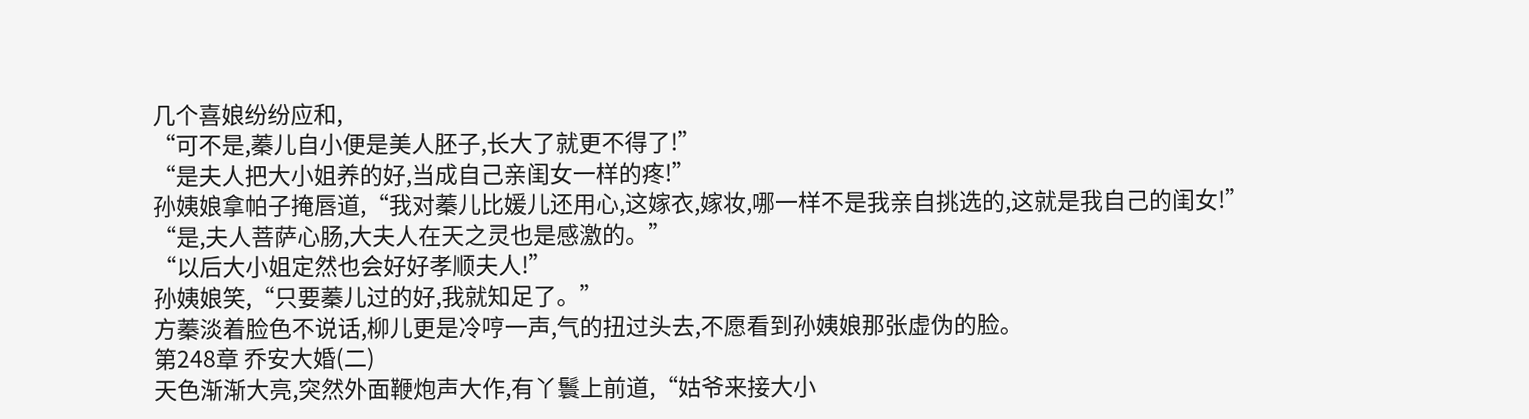几个喜娘纷纷应和,
“可不是,蓁儿自小便是美人胚子,长大了就更不得了!”
“是夫人把大小姐养的好,当成自己亲闺女一样的疼!”
孙姨娘拿帕子掩唇道,“我对蓁儿比媛儿还用心,这嫁衣,嫁妆,哪一样不是我亲自挑选的,这就是我自己的闺女!”
“是,夫人菩萨心肠,大夫人在天之灵也是感激的。”
“以后大小姐定然也会好好孝顺夫人!”
孙姨娘笑,“只要蓁儿过的好,我就知足了。”
方蓁淡着脸色不说话,柳儿更是冷哼一声,气的扭过头去,不愿看到孙姨娘那张虚伪的脸。
第248章 乔安大婚(二)
天色渐渐大亮,突然外面鞭炮声大作,有丫鬟上前道,“姑爷来接大小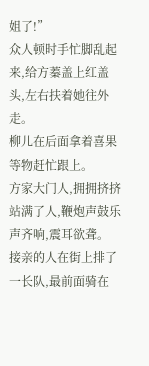姐了!”
众人顿时手忙脚乱起来,给方蓁盖上红盖头,左右扶着她往外走。
柳儿在后面拿着喜果等物赶忙跟上。
方家大门人,拥拥挤挤站满了人,鞭炮声鼓乐声齐响,震耳欲聋。
接亲的人在街上排了一长队,最前面骑在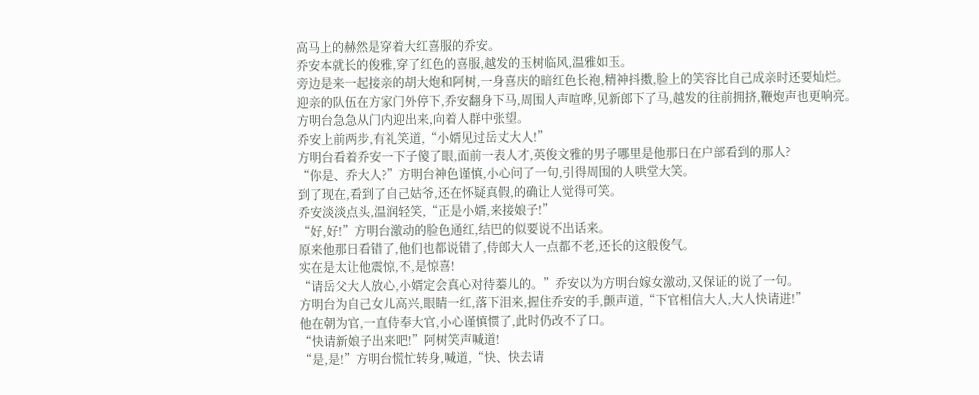高马上的赫然是穿着大红喜服的乔安。
乔安本就长的俊雅,穿了红色的喜服,越发的玉树临风,温雅如玉。
旁边是来一起接亲的胡大炮和阿树,一身喜庆的暗红色长袍,精神抖擞,脸上的笑容比自己成亲时还要灿烂。
迎亲的队伍在方家门外停下,乔安翻身下马,周围人声喧哗,见新郎下了马,越发的往前拥挤,鞭炮声也更响亮。
方明台急急从门内迎出来,向着人群中张望。
乔安上前两步,有礼笑道,“小婿见过岳丈大人!”
方明台看着乔安一下子傻了眼,面前一表人才,英俊文雅的男子哪里是他那日在户部看到的那人?
“你是、乔大人?”方明台神色谨慎,小心问了一句,引得周围的人哄堂大笑。
到了现在,看到了自己姑爷,还在怀疑真假,的确让人觉得可笑。
乔安淡淡点头,温润轻笑,“正是小婿,来接娘子!”
“好,好!”方明台激动的脸色通红,结巴的似要说不出话来。
原来他那日看错了,他们也都说错了,侍郎大人一点都不老,还长的这般俊气。
实在是太让他震惊,不,是惊喜!
“请岳父大人放心,小婿定会真心对待蓁儿的。”乔安以为方明台嫁女激动,又保证的说了一句。
方明台为自己女儿高兴,眼睛一红,落下泪来,握住乔安的手,颤声道,“下官相信大人,大人快请进!”
他在朝为官,一直侍奉大官,小心谨慎惯了,此时仍改不了口。
“快请新娘子出来吧!”阿树笑声喊道!
“是,是!”方明台慌忙转身,喊道,“快、快去请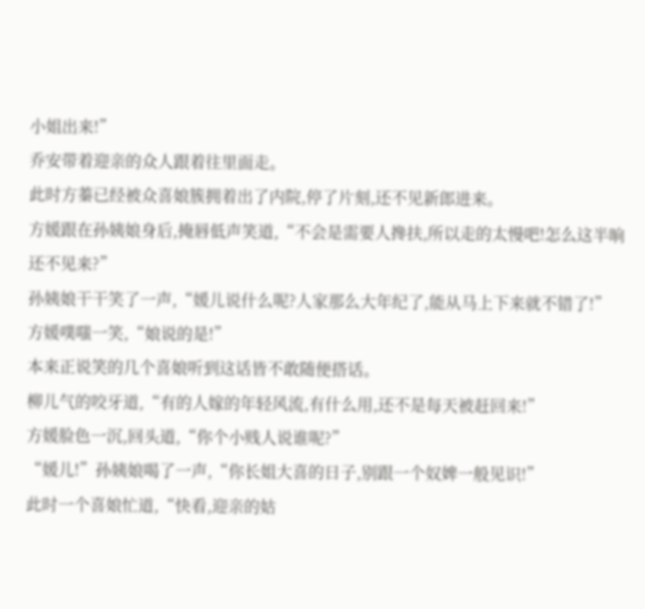小姐出来!”
乔安带着迎亲的众人跟着往里面走。
此时方蓁已经被众喜娘簇拥着出了内院,停了片刻,还不见新郎进来。
方媛跟在孙姨娘身后,掩唇低声笑道,“不会是需要人搀扶,所以走的太慢吧!怎么这半晌还不见来?”
孙姨娘干干笑了一声,“媛儿说什么呢?人家那么大年纪了,能从马上下来就不错了!”
方媛噗嗤一笑,“娘说的是!”
本来正说笑的几个喜娘听到这话皆不敢随便搭话。
柳儿气的咬牙道,“有的人嫁的年轻风流,有什么用,还不是每天被赶回来!”
方媛脸色一沉,回头道,“你个小贱人说谁呢?”
“媛儿!”孙姨娘喝了一声,“你长姐大喜的日子,别跟一个奴婢一般见识!”
此时一个喜娘忙道,“快看,迎亲的姑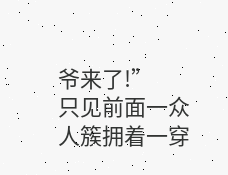爷来了!”
只见前面一众人簇拥着一穿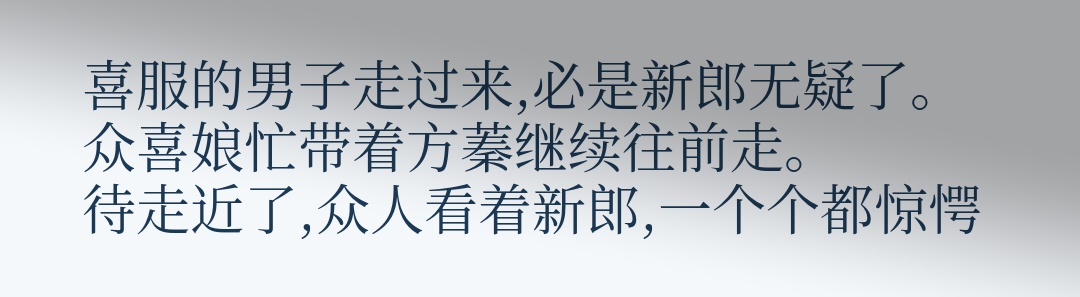喜服的男子走过来,必是新郎无疑了。
众喜娘忙带着方蓁继续往前走。
待走近了,众人看着新郎,一个个都惊愕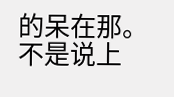的呆在那。
不是说上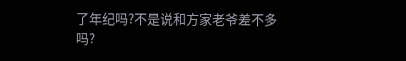了年纪吗?不是说和方家老爷差不多吗?